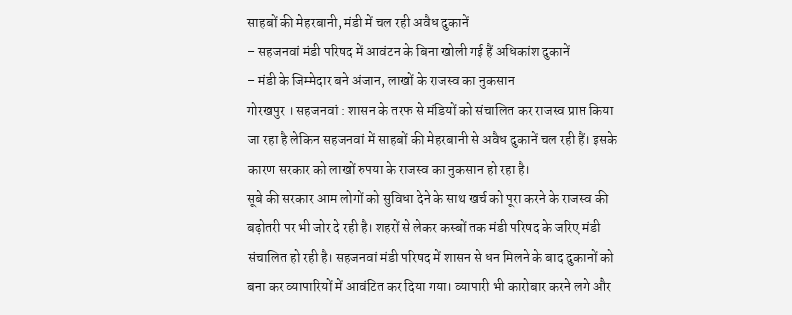साहबों की मेहरबानी, मंडी में चल रही अवैध दुकानें
– सहजनवां मंडी परिषद में आवंटन के बिना खोली गई हैं अधिकांश दुकानें
– मंडी के जिम्मेदार बने अंजान, लाखों के राजस्व का नुकसान
गोरखपुर । सहजनवां : शासन के तरफ से मंडियों को संचालित कर राजस्व प्राप्त किया जा रहा है लेकिन सहजनवां में साहबों की मेहरबानी से अवैध दुकानें चल रही हैं। इसके कारण सरकार को लाखों रुपया के राजस्व का नुकसान हो रहा है।
सूबे की सरकार आम लोगों को सुविधा देने के साथ खर्च को पूरा करने के राजस्व की बढ़ोतरी पर भी जोर दे रही है। शहरों से लेकर कस्बों तक मंडी परिषद के जरिए मंडी संचालित हो रही है। सहजनवां मंडी परिषद में शासन से धन मिलने के बाद दुकानों को बना कर व्यापारियों में आवंटित कर दिया गया। व्यापारी भी कारोबार करने लगे और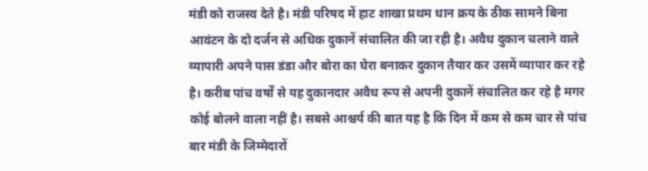मंडी को राजस्व देते है। मंडी परिषद में हाट शाखा प्रथम धान क्रय के ठीक सामने बिना आवंटन के दो दर्जन से अधिक दुकानें संचालित की जा रही है। अवैध दुकान चलाने वाले व्यापारी अपने पास डंडा और बोरा का घेरा बनाकर दुकान तैयार कर उसमें व्यापार कर रहे है। करीब पांच वर्षों से यह दुकानदार अवैध रूप से अपनी दुकानें संचालित कर रहे है मगर कोई बोलने वाला नहीं है। सबसे आश्चर्य की बात यह है कि दिन में कम से कम चार से पांच बार मंडी के जिम्मेदारों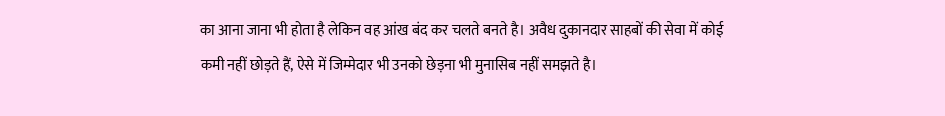का आना जाना भी होता है लेकिन वह आंख बंद कर चलते बनते है। अवैध दुकानदार साहबों की सेवा में कोई कमी नहीं छोड़ते हैं, ऐसे में जिम्मेदार भी उनको छेड़ना भी मुनासिब नहीं समझते है।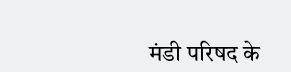मंडी परिषद के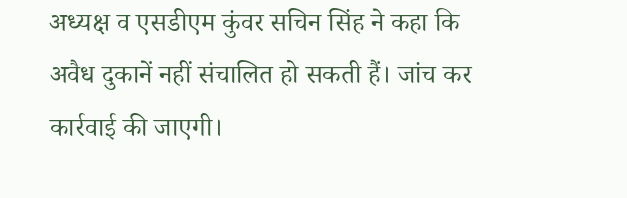अध्यक्ष व एसडीएम कुंवर सचिन सिंह ने कहा कि अवैध दुकानें नहीं संचालित हो सकती हैं। जांच कर कार्रवाई की जाएगी।